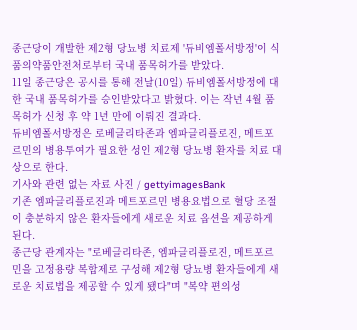종근당이 개발한 제2형 당뇨병 치료제 '듀비엠폴서방정'이 식품의약품안전처로부터 국내 품목허가를 받았다.
11일 종근당은 공시를 통해 전날(10일) 듀비엠폴서방정에 대한 국내 품목허가를 승인받았다고 밝혔다. 이는 작년 4월 품목허가 신청 후 약 1년 만에 이뤄진 결과다.
듀비엠폴서방정은 로베글리타존과 엠파글리플로진, 메트포르민의 병용투여가 필요한 성인 제2형 당뇨병 환자를 치료 대상으로 한다.
기사와 관련 없는 자료 사진 / gettyimagesBank
기존 엠파글리플로진과 메트포르민 병용요법으로 혈당 조절이 충분하지 않은 환자들에게 새로운 치료 옵션을 제공하게 된다.
종근당 관계자는 "로베글리타존, 엠파글리플로진, 메트포르민을 고정용량 복합제로 구성해 제2형 당뇨병 환자들에게 새로운 치료법을 제공할 수 있게 됐다"며 "복약 편의성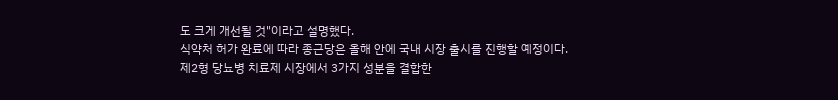도 크게 개선될 것"이라고 설명했다.
식약처 허가 완료에 따라 종근당은 올해 안에 국내 시장 출시를 진행할 예정이다.
제2형 당뇨병 치료제 시장에서 3가지 성분을 결합한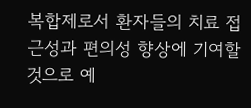복합제로서 환자들의 치료 접근성과 편의성 향상에 기여할 것으로 예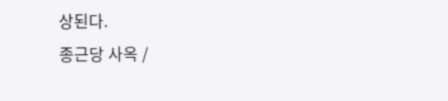상된다.
종근당 사옥 /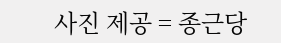사진 제공 = 종근당